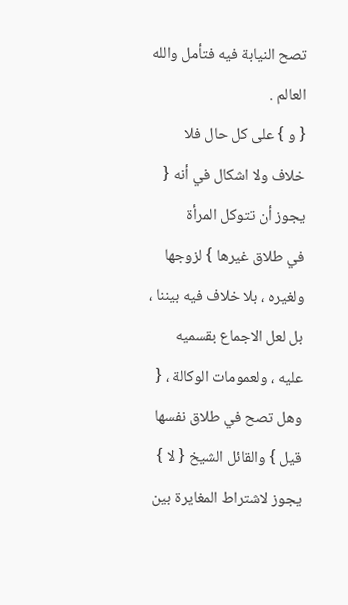تصح النيابة فيه فتأمل والله العالم .
{ و } على كل حال فلا خلاف ولا اشكال في أنه { يجوز أن تتوكل المرأة
في طلاق غيرها } لزوجها ولغيره ، بلا خلاف فيه بيننا ، بل لعل الاجماع بقسميه
عليه ، ولعمومات الوكالة ، { وهل تصح في طلاق نفسها قيل } والقائل الشيخ { لا }
يجوز لاشتراط المغايرة بين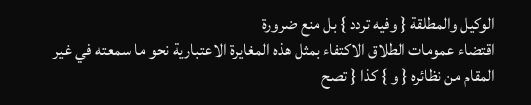الوكيل والمطلقة { وفيه تردد } بل منع ضرورة
اقتضاء عمومات الطلاق الاكتفاء بمثل هذه المغايرة الاعتبارية نحو ما سمعته في غير
المقام من نظائره { و } كذا { تصح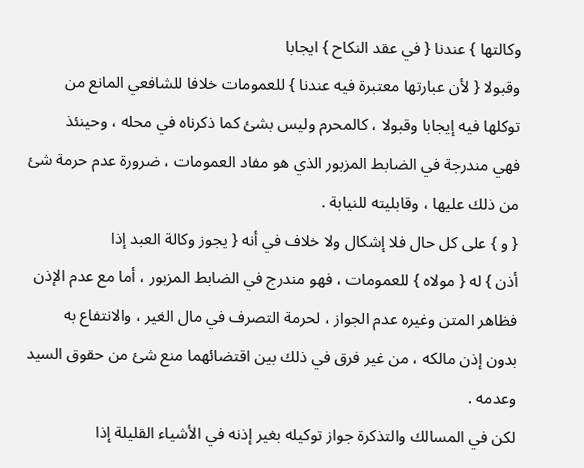وكالتها } عندنا { في عقد النكاح } ايجابا
وقبولا { لأن عبارتها معتبرة فيه عندنا } للعمومات خلافا للشافعي المانع من
توكلها فيه إيجابا وقبولا ، كالمحرم وليس بشئ كما ذكرناه في محله ، وحينئذ
فهي مندرجة في الضابط المزبور الذي هو مفاد العمومات ، ضرورة عدم حرمة شئ
من ذلك عليها ، وقابليته للنيابة .
{ و } على كل حال فلا إشكال ولا خلاف في أنه { يجوز وكالة العبد إذا
أذن } له { مولاه } للعمومات ، فهو مندرج في الضابط المزبور ، أما مع عدم الإذن
فظاهر المتن وغيره عدم الجواز ، لحرمة التصرف في مال الغير ، والانتفاع به
بدون إذن مالكه ، من غير فرق في ذلك بين اقتضائهما منع شئ من حقوق السيد
وعدمه .
لكن في المسالك والتذكرة جواز توكيله بغير إذنه في الأشياء القليلة إذا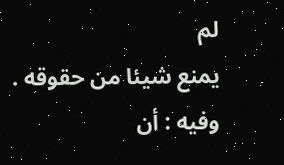لم
يمنع شيئا من حقوقه .
وفيه : أن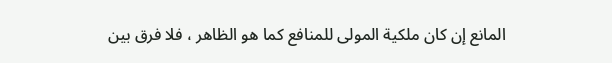المانع إن كان ملكية المولى للمنافع كما هو الظاهر ، فلا فرق بين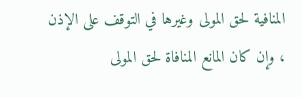المنافية لحق المولى وغيرها في التوقف على الإذن ، وإن كان المانع المنافاة لحق المولى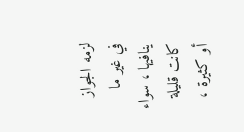لزمه الجواز في غير ما ينافيها ، سواء كانت قليلة أو كثيرة ،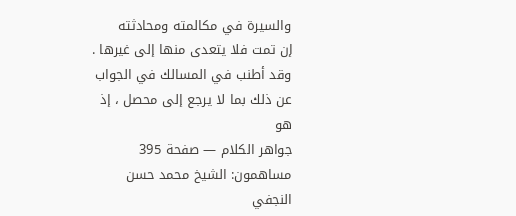والسيرة في مكالمته ومحادثته
إن تمت فلا يتعدى منها إلى غيرها .
وقد أطنب في المسالك في الجواب عن ذلك بما لا يرجع إلى محصل ، إذ هو
جواهر الكلام — صفحة 395
مساهمون: الشيخ محمد حسن النجفي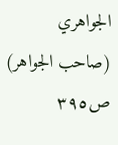الجواهري (صاحب الجواهر)
ص٣٩٥